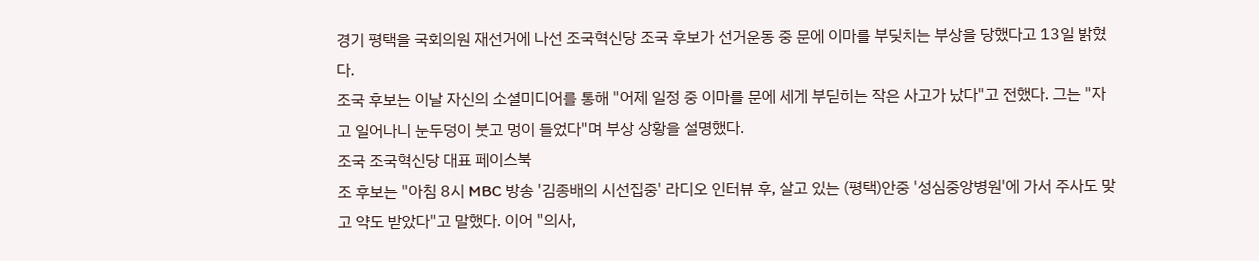경기 평택을 국회의원 재선거에 나선 조국혁신당 조국 후보가 선거운동 중 문에 이마를 부딪치는 부상을 당했다고 13일 밝혔다.
조국 후보는 이날 자신의 소셜미디어를 통해 "어제 일정 중 이마를 문에 세게 부딛히는 작은 사고가 났다"고 전했다. 그는 "자고 일어나니 눈두덩이 붓고 멍이 들었다"며 부상 상황을 설명했다.
조국 조국혁신당 대표 페이스북
조 후보는 "아침 8시 MBC 방송 '김종배의 시선집중' 라디오 인터뷰 후, 살고 있는 (평택)안중 '성심중앙병원'에 가서 주사도 맞고 약도 받았다"고 말했다. 이어 "의사,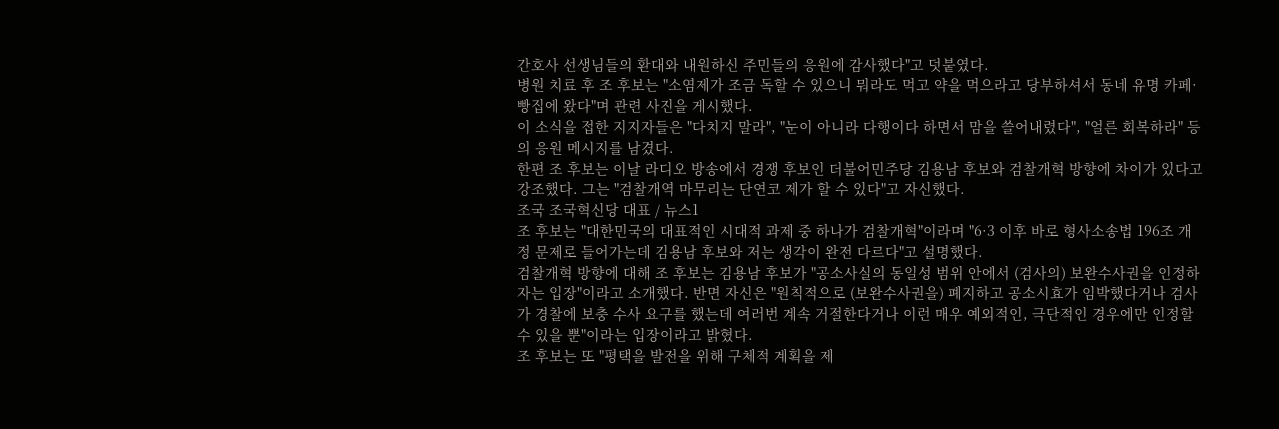간호사 선생님들의 환대와 내원하신 주민들의 응원에 감사했다"고 덧붙였다.
병원 치료 후 조 후보는 "소염제가 조금 독할 수 있으니 뭐라도 먹고 약을 먹으라고 당부하셔서 동네 유명 카페·빵집에 왔다"며 관련 사진을 게시했다.
이 소식을 접한 지지자들은 "다치지 말라", "눈이 아니라 다행이다 하면서 맘을 쓸어내렸다", "얼른 회복하라" 등의 응원 메시지를 남겼다.
한편 조 후보는 이날 라디오 방송에서 경쟁 후보인 더불어민주당 김용남 후보와 검찰개혁 방향에 차이가 있다고 강조했다. 그는 "검찰개역 마무리는 단연코 제가 할 수 있다"고 자신했다.
조국 조국혁신당 대표 / 뉴스1
조 후보는 "대한민국의 대표적인 시대적 과제 중 하나가 검찰개혁"이라며 "6·3 이후 바로 형사소송법 196조 개정 문제로 들어가는데 김용남 후보와 저는 생각이 완전 다르다"고 설명했다.
검찰개혁 방향에 대해 조 후보는 김용남 후보가 "공소사실의 동일성 범위 안에서 (검사의) 보완수사권을 인정하자는 입장"이라고 소개했다. 반면 자신은 "원칙적으로 (보완수사권을) 폐지하고 공소시효가 임박했다거나 검사가 경찰에 보충 수사 요구를 했는데 여러번 계속 거절한다거나 이런 매우 예외적인, 극단적인 경우에만 인정할 수 있을 뿐"이라는 입장이라고 밝혔다.
조 후보는 또 "평택을 발전을 위해 구체적 계획을 제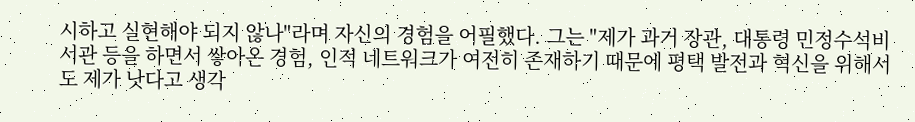시하고 실현해야 되지 않나"라며 자신의 경험을 어필했다. 그는 "제가 과거 장관, 대통령 민정수석비서관 등을 하면서 쌓아온 경험, 인적 네트워크가 여전히 존재하기 때문에 평택 발전과 혁신을 위해서도 제가 낫다고 생각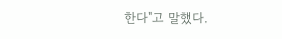한다"고 말했다.